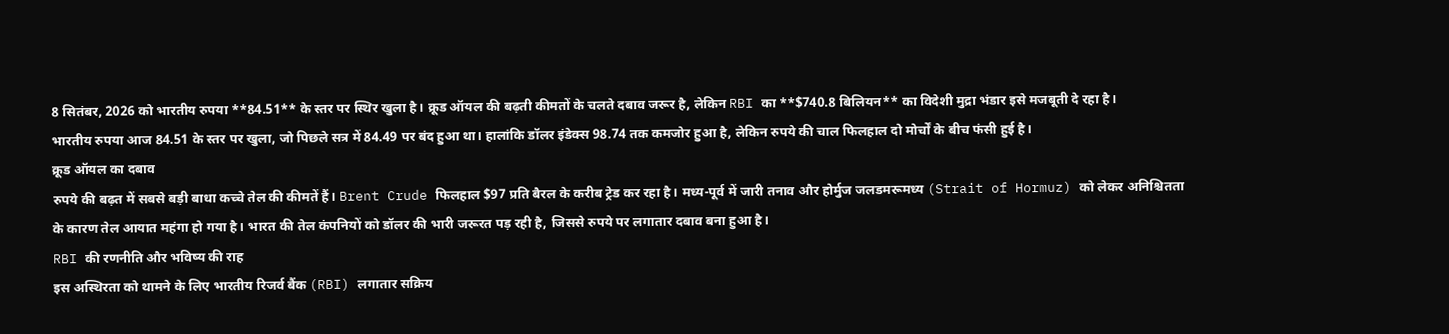8 सितंबर, 2026 को भारतीय रुपया **84.51** के स्तर पर स्थिर खुला है। क्रूड ऑयल की बढ़ती कीमतों के चलते दबाव जरूर है, लेकिन RBI का **$740.8 बिलियन** का विदेशी मुद्रा भंडार इसे मजबूती दे रहा है।
भारतीय रुपया आज 84.51 के स्तर पर खुला, जो पिछले सत्र में 84.49 पर बंद हुआ था। हालांकि डॉलर इंडेक्स 98.74 तक कमजोर हुआ है, लेकिन रुपये की चाल फिलहाल दो मोर्चों के बीच फंसी हुई है।
क्रूड ऑयल का दबाव
रुपये की बढ़त में सबसे बड़ी बाधा कच्चे तेल की कीमतें हैं। Brent Crude फिलहाल $97 प्रति बैरल के करीब ट्रेड कर रहा है। मध्य-पूर्व में जारी तनाव और होर्मुज जलडमरूमध्य (Strait of Hormuz) को लेकर अनिश्चितता के कारण तेल आयात महंगा हो गया है। भारत की तेल कंपनियों को डॉलर की भारी जरूरत पड़ रही है, जिससे रुपये पर लगातार दबाव बना हुआ है।
RBI की रणनीति और भविष्य की राह
इस अस्थिरता को थामने के लिए भारतीय रिजर्व बैंक (RBI) लगातार सक्रिय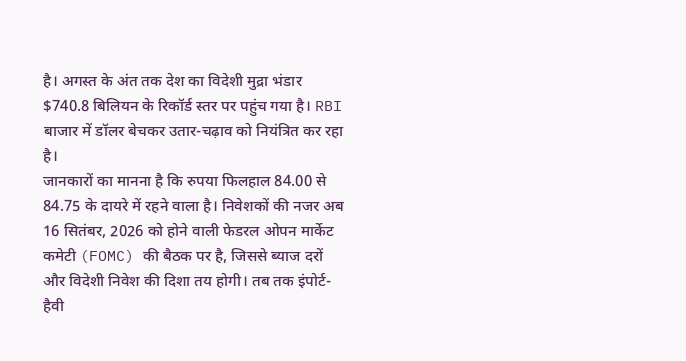है। अगस्त के अंत तक देश का विदेशी मुद्रा भंडार $740.8 बिलियन के रिकॉर्ड स्तर पर पहुंच गया है। RBI बाजार में डॉलर बेचकर उतार-चढ़ाव को नियंत्रित कर रहा है।
जानकारों का मानना है कि रुपया फिलहाल 84.00 से 84.75 के दायरे में रहने वाला है। निवेशकों की नजर अब 16 सितंबर, 2026 को होने वाली फेडरल ओपन मार्केट कमेटी (FOMC) की बैठक पर है, जिससे ब्याज दरों और विदेशी निवेश की दिशा तय होगी। तब तक इंपोर्ट-हैवी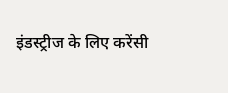इंडस्ट्रीज के लिए करेंसी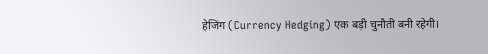हेजिंग (Currency Hedging) एक बड़ी चुनौती बनी रहेगी।